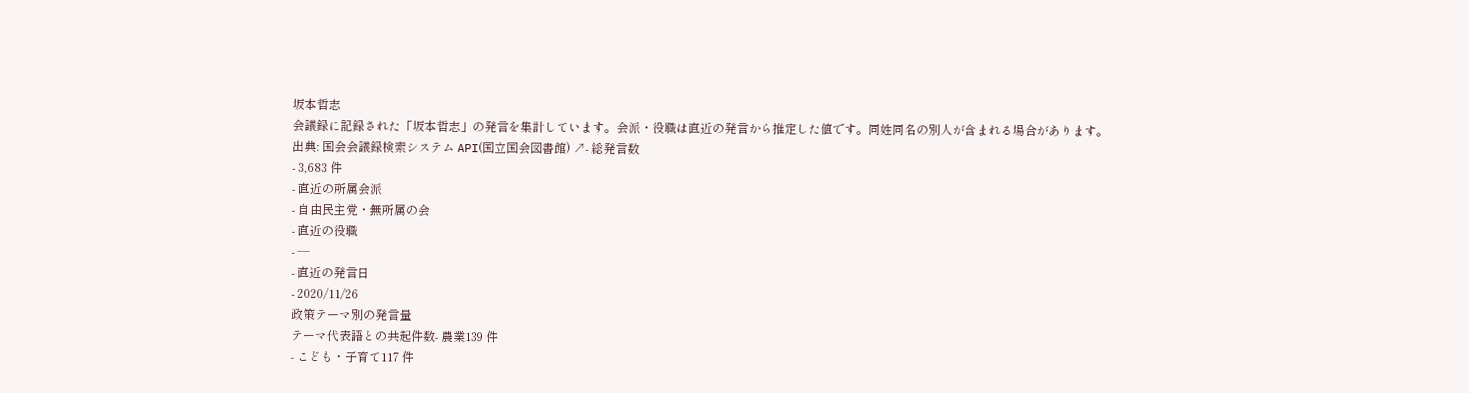坂本哲志
会議録に記録された「坂本哲志」の発言を集計しています。会派・役職は直近の発言から推定した値です。同姓同名の別人が含まれる場合があります。
出典: 国会会議録検索システム API(国立国会図書館) ↗- 総発言数
- 3,683 件
- 直近の所属会派
- 自由民主党・無所属の会
- 直近の役職
- —
- 直近の発言日
- 2020/11/26
政策テーマ別の発言量
テーマ代表語との共起件数- 農業139 件
- こども・子育て117 件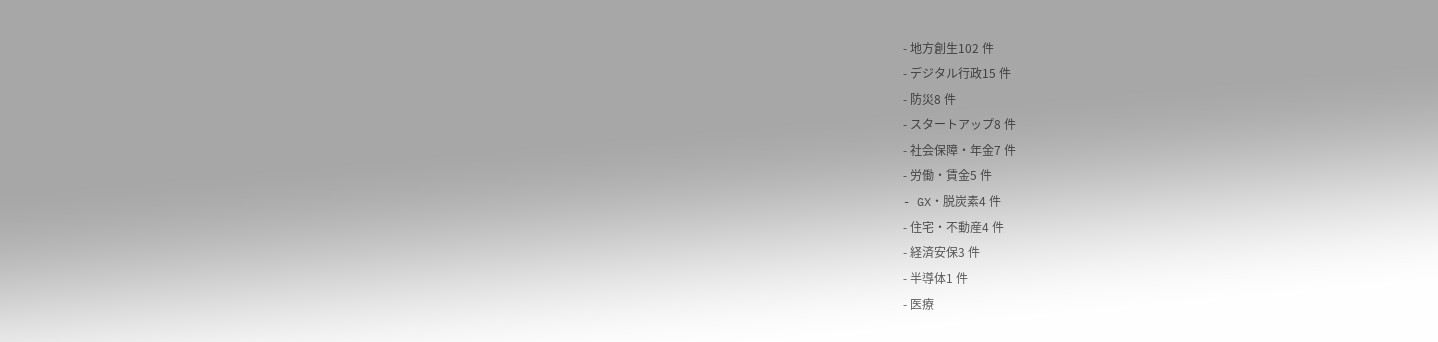- 地方創生102 件
- デジタル行政15 件
- 防災8 件
- スタートアップ8 件
- 社会保障・年金7 件
- 労働・賃金5 件
- GX・脱炭素4 件
- 住宅・不動産4 件
- 経済安保3 件
- 半導体1 件
- 医療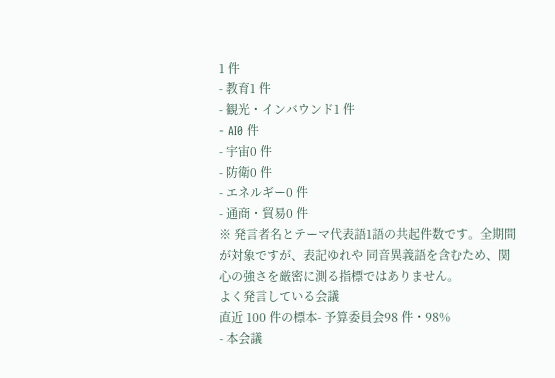1 件
- 教育1 件
- 観光・インバウンド1 件
- AI0 件
- 宇宙0 件
- 防衛0 件
- エネルギー0 件
- 通商・貿易0 件
※ 発言者名とテーマ代表語1語の共起件数です。全期間が対象ですが、表記ゆれや 同音異義語を含むため、関心の強さを厳密に測る指標ではありません。
よく発言している会議
直近 100 件の標本- 予算委員会98 件・98%
- 本会議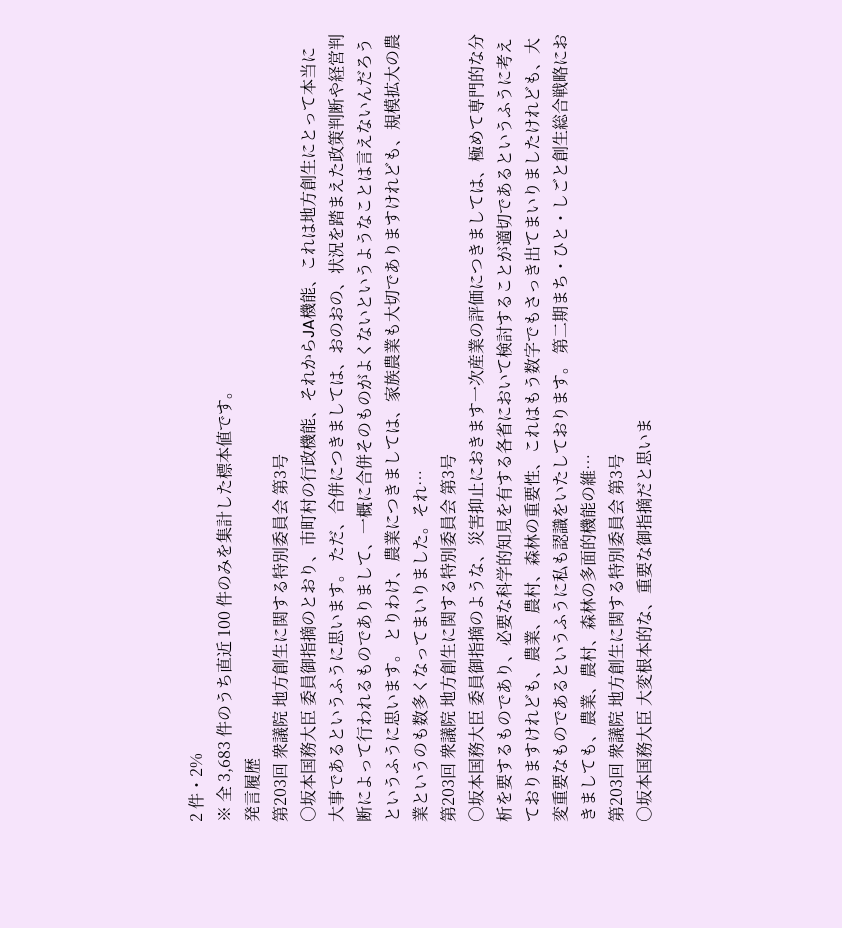2 件・2%
※ 全 3,683 件のうち直近 100 件のみを集計した標本値です。
発言履歴
第203回 衆議院 地方創生に関する特別委員会 第3号
○坂本国務大臣 委員御指摘のとおり、市町村の行政機能、それからJA機能、これは地方創生にとって本当に大事であるというふうに思います。 ただ、合併につきましては、おのおの、状況を踏まえた政策判断や経営判断によって行われるものでありまして、一概に合併そのものがよくないというようなことは言えないんだろうというふうに思います。 とりわけ、農業につきましては、家族農業も大切でありますけれども、規模拡大の農業というのも数多くなってまいりました。それ…
第203回 衆議院 地方創生に関する特別委員会 第3号
○坂本国務大臣 委員御指摘のような、災害抑止におきます一次産業の評価につきましては、極めて専門的な分析を要するものであり、必要な科学的知見を有する各省において検討することが適切であるというふうに考えておりますけれども、農業、農村、森林の重要性、これはもう数字でもさっき出てまいりましたけれども、大変重要なものであるというふうに私も認識をいたしております。 第二期まち・ひと・しごと創生総合戦略におきましても、農業、農村、森林の多面的機能の維…
第203回 衆議院 地方創生に関する特別委員会 第3号
○坂本国務大臣 大変根本的な、重要な御指摘だと思いま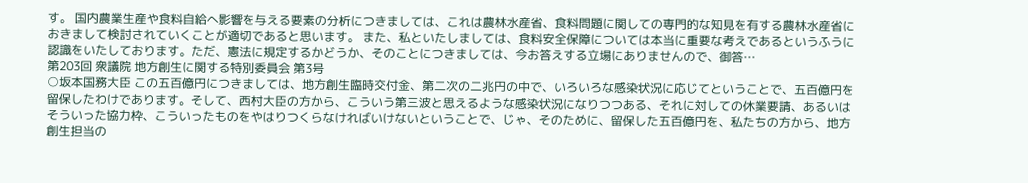す。 国内農業生産や食料自給へ影響を与える要素の分析につきましては、これは農林水産省、食料問題に関しての専門的な知見を有する農林水産省におきまして検討されていくことが適切であると思います。 また、私といたしましては、食料安全保障については本当に重要な考えであるというふうに認識をいたしております。ただ、憲法に規定するかどうか、そのことにつきましては、今お答えする立場にありませんので、御答…
第203回 衆議院 地方創生に関する特別委員会 第3号
○坂本国務大臣 この五百億円につきましては、地方創生臨時交付金、第二次の二兆円の中で、いろいろな感染状況に応じてということで、五百億円を留保したわけであります。そして、西村大臣の方から、こういう第三波と思えるような感染状況になりつつある、それに対しての休業要請、あるいはそういった協力枠、こういったものをやはりつくらなければいけないということで、じゃ、そのために、留保した五百億円を、私たちの方から、地方創生担当の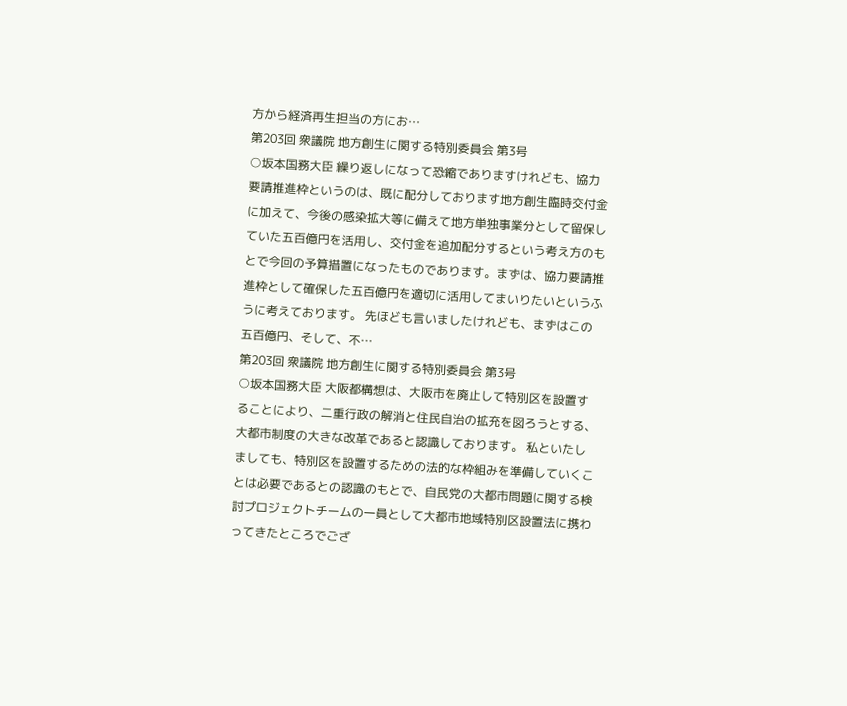方から経済再生担当の方にお…
第203回 衆議院 地方創生に関する特別委員会 第3号
○坂本国務大臣 繰り返しになって恐縮でありますけれども、協力要請推進枠というのは、既に配分しております地方創生臨時交付金に加えて、今後の感染拡大等に備えて地方単独事業分として留保していた五百億円を活用し、交付金を追加配分するという考え方のもとで今回の予算措置になったものであります。まずは、協力要請推進枠として確保した五百億円を適切に活用してまいりたいというふうに考えております。 先ほども言いましたけれども、まずはこの五百億円、そして、不…
第203回 衆議院 地方創生に関する特別委員会 第3号
○坂本国務大臣 大阪都構想は、大阪市を廃止して特別区を設置することにより、二重行政の解消と住民自治の拡充を図ろうとする、大都市制度の大きな改革であると認識しております。 私といたしましても、特別区を設置するための法的な枠組みを準備していくことは必要であるとの認識のもとで、自民党の大都市問題に関する検討プロジェクトチームの一員として大都市地域特別区設置法に携わってきたところでござ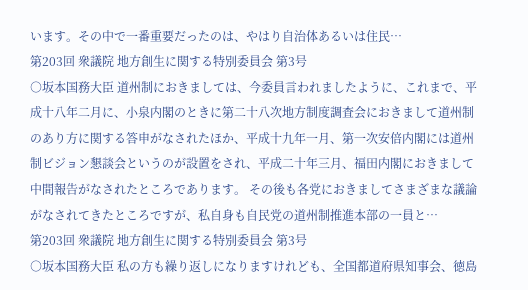います。その中で一番重要だったのは、やはり自治体あるいは住民…
第203回 衆議院 地方創生に関する特別委員会 第3号
○坂本国務大臣 道州制におきましては、今委員言われましたように、これまで、平成十八年二月に、小泉内閣のときに第二十八次地方制度調査会におきまして道州制のあり方に関する答申がなされたほか、平成十九年一月、第一次安倍内閣には道州制ビジョン懇談会というのが設置をされ、平成二十年三月、福田内閣におきまして中間報告がなされたところであります。 その後も各党におきましてさまざまな議論がなされてきたところですが、私自身も自民党の道州制推進本部の一員と…
第203回 衆議院 地方創生に関する特別委員会 第3号
○坂本国務大臣 私の方も繰り返しになりますけれども、全国都道府県知事会、徳島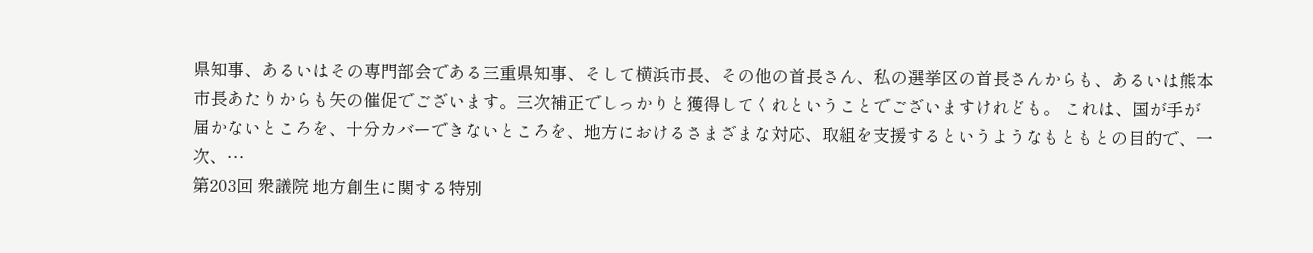県知事、あるいはその専門部会である三重県知事、そして横浜市長、その他の首長さん、私の選挙区の首長さんからも、あるいは熊本市長あたりからも矢の催促でございます。三次補正でしっかりと獲得してくれということでございますけれども。 これは、国が手が届かないところを、十分カバーできないところを、地方におけるさまざまな対応、取組を支援するというようなもともとの目的で、一次、…
第203回 衆議院 地方創生に関する特別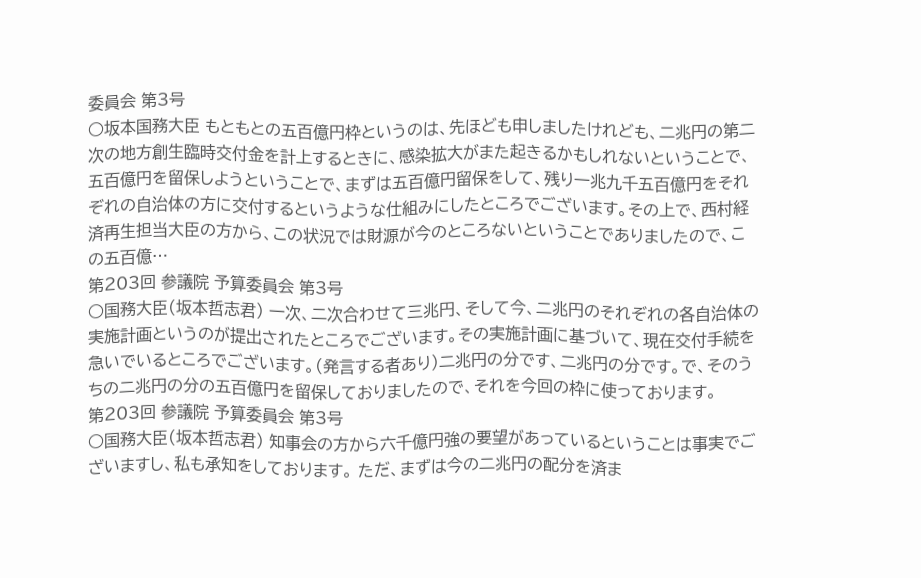委員会 第3号
○坂本国務大臣 もともとの五百億円枠というのは、先ほども申しましたけれども、二兆円の第二次の地方創生臨時交付金を計上するときに、感染拡大がまた起きるかもしれないということで、五百億円を留保しようということで、まずは五百億円留保をして、残り一兆九千五百億円をそれぞれの自治体の方に交付するというような仕組みにしたところでございます。その上で、西村経済再生担当大臣の方から、この状況では財源が今のところないということでありましたので、この五百億…
第203回 参議院 予算委員会 第3号
○国務大臣(坂本哲志君) 一次、二次合わせて三兆円、そして今、二兆円のそれぞれの各自治体の実施計画というのが提出されたところでございます。その実施計画に基づいて、現在交付手続を急いでいるところでございます。(発言する者あり)二兆円の分です、二兆円の分です。で、そのうちの二兆円の分の五百億円を留保しておりましたので、それを今回の枠に使っております。
第203回 参議院 予算委員会 第3号
○国務大臣(坂本哲志君) 知事会の方から六千億円強の要望があっているということは事実でございますし、私も承知をしております。 ただ、まずは今の二兆円の配分を済ま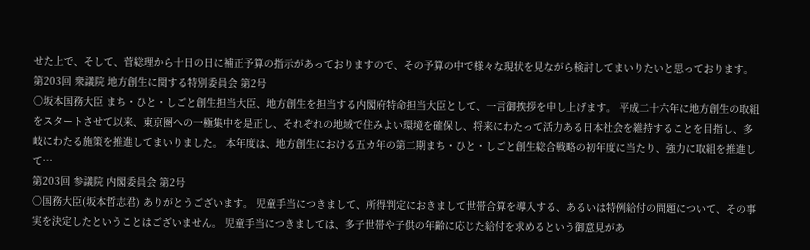せた上で、そして、菅総理から十日の日に補正予算の指示があっておりますので、その予算の中で様々な現状を見ながら検討してまいりたいと思っております。
第203回 衆議院 地方創生に関する特別委員会 第2号
○坂本国務大臣 まち・ひと・しごと創生担当大臣、地方創生を担当する内閣府特命担当大臣として、一言御挨拶を申し上げます。 平成二十六年に地方創生の取組をスタートさせて以来、東京圏への一極集中を是正し、それぞれの地域で住みよい環境を確保し、将来にわたって活力ある日本社会を維持することを目指し、多岐にわたる施策を推進してまいりました。 本年度は、地方創生における五カ年の第二期まち・ひと・しごと創生総合戦略の初年度に当たり、強力に取組を推進して…
第203回 参議院 内閣委員会 第2号
○国務大臣(坂本哲志君) ありがとうございます。 児童手当につきまして、所得判定におきまして世帯合算を導入する、あるいは特例給付の問題について、その事実を決定したということはございません。 児童手当につきましては、多子世帯や子供の年齢に応じた給付を求めるという御意見があ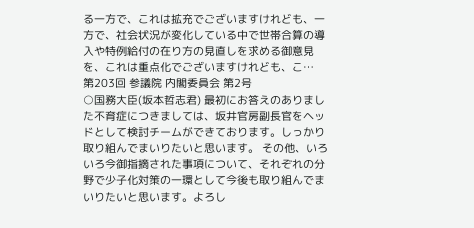る一方で、これは拡充でございますけれども、一方で、社会状況が変化している中で世帯合算の導入や特例給付の在り方の見直しを求める御意見を、これは重点化でございますけれども、こ…
第203回 参議院 内閣委員会 第2号
○国務大臣(坂本哲志君) 最初にお答えのありました不育症につきましては、坂井官房副長官をヘッドとして検討チームができております。しっかり取り組んでまいりたいと思います。 その他、いろいろ今御指摘された事項について、それぞれの分野で少子化対策の一環として今後も取り組んでまいりたいと思います。よろし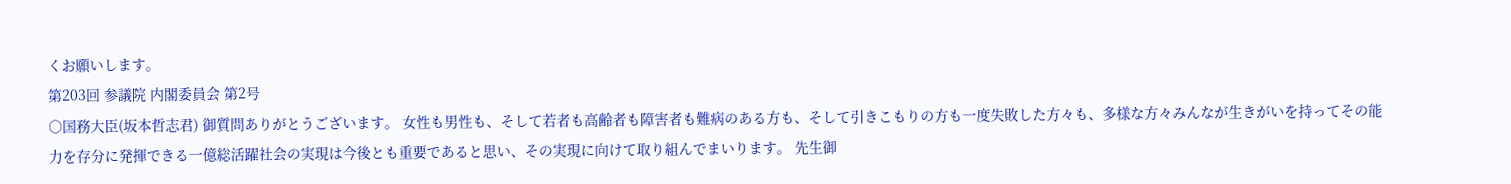くお願いします。
第203回 参議院 内閣委員会 第2号
○国務大臣(坂本哲志君) 御質問ありがとうございます。 女性も男性も、そして若者も高齢者も障害者も難病のある方も、そして引きこもりの方も一度失敗した方々も、多様な方々みんなが生きがいを持ってその能力を存分に発揮できる一億総活躍社会の実現は今後とも重要であると思い、その実現に向けて取り組んでまいります。 先生御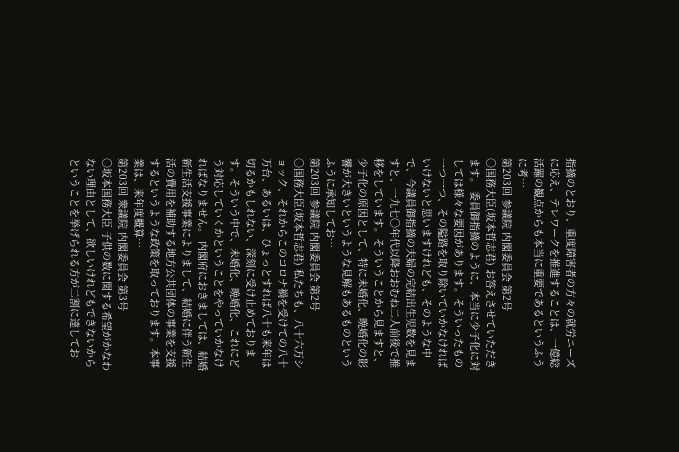指摘のとおり、重度障害者の方々の就労ニーズに応え、テレワークを推進することは、一億総活躍の観点からも本当に重要であるというふうに考…
第203回 参議院 内閣委員会 第2号
○国務大臣(坂本哲志君) お答えさせていただきます。 委員御指摘のように、本当に少子化に対しては様々な要因があります。そういったもの一つ一つ、その隘路を取り除いていかなければいけないと思いますけれども、そのような中で、今議員御指摘の夫婦の完結出生児数を見ますと、一九七〇年代以降おおむね二人前後で推移をしています。そういうことから見ますと、少子化の原因として、特に未婚化、晩婚化の影響が大きいというような見解もあるものというふうに承知してお…
第203回 参議院 内閣委員会 第2号
○国務大臣(坂本哲志君) 私たちも、八十六万ショック、それからこのコロナ禍を受けての八十万台、あるいは、ひょっとすれば八十も来年は切るかもしれない、深刻に受け止めております。そういう中で、未婚化、晩婚化、これにどう対応していくかということをやっていかなければなりません。 内閣府におきましては、結婚新生活支援事業によりまして、結婚に伴う新生活の費用を補助する地方公共団体の事業を支援するというような政策を取っております。本事業は、来年度概算…
第203回 衆議院 内閣委員会 第3号
○坂本国務大臣 子供の数に関する希望がかなわない理由として、欲しいけれどもできないからということを挙げられる方が二割に達してお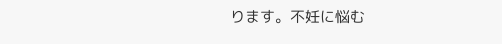ります。不妊に悩む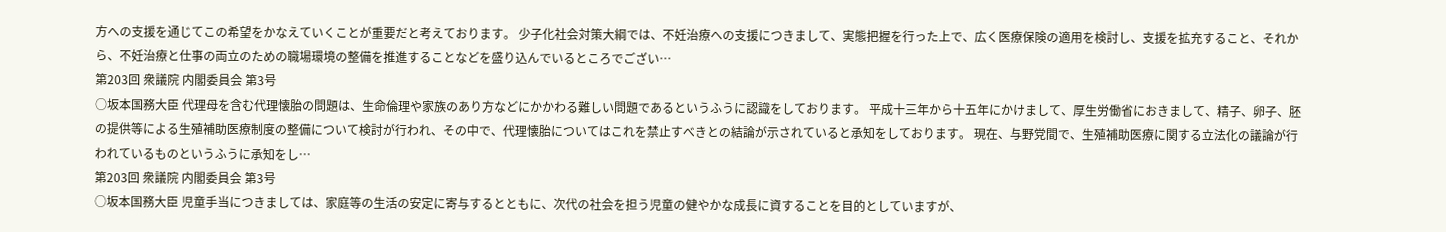方への支援を通じてこの希望をかなえていくことが重要だと考えております。 少子化社会対策大綱では、不妊治療への支援につきまして、実態把握を行った上で、広く医療保険の適用を検討し、支援を拡充すること、それから、不妊治療と仕事の両立のための職場環境の整備を推進することなどを盛り込んでいるところでござい…
第203回 衆議院 内閣委員会 第3号
○坂本国務大臣 代理母を含む代理懐胎の問題は、生命倫理や家族のあり方などにかかわる難しい問題であるというふうに認識をしております。 平成十三年から十五年にかけまして、厚生労働省におきまして、精子、卵子、胚の提供等による生殖補助医療制度の整備について検討が行われ、その中で、代理懐胎についてはこれを禁止すべきとの結論が示されていると承知をしております。 現在、与野党間で、生殖補助医療に関する立法化の議論が行われているものというふうに承知をし…
第203回 衆議院 内閣委員会 第3号
○坂本国務大臣 児童手当につきましては、家庭等の生活の安定に寄与するとともに、次代の社会を担う児童の健やかな成長に資することを目的としていますが、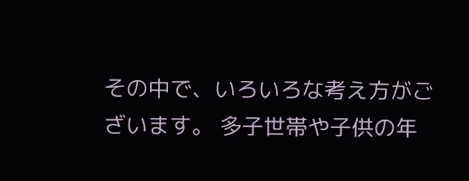その中で、いろいろな考え方がございます。 多子世帯や子供の年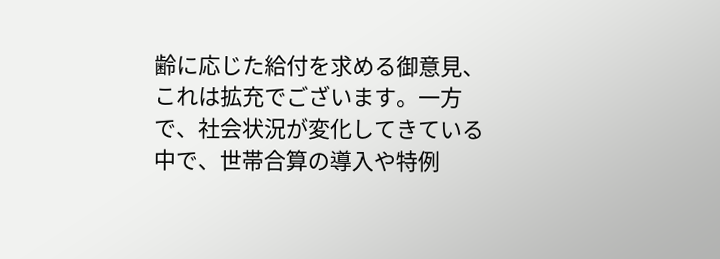齢に応じた給付を求める御意見、これは拡充でございます。一方で、社会状況が変化してきている中で、世帯合算の導入や特例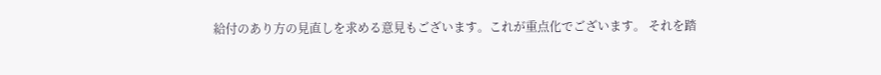給付のあり方の見直しを求める意見もございます。これが重点化でございます。 それを踏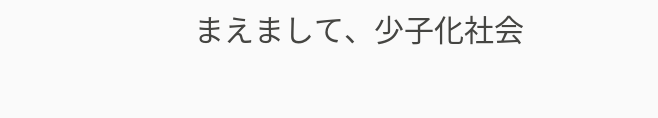まえまして、少子化社会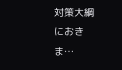対策大綱におきま…